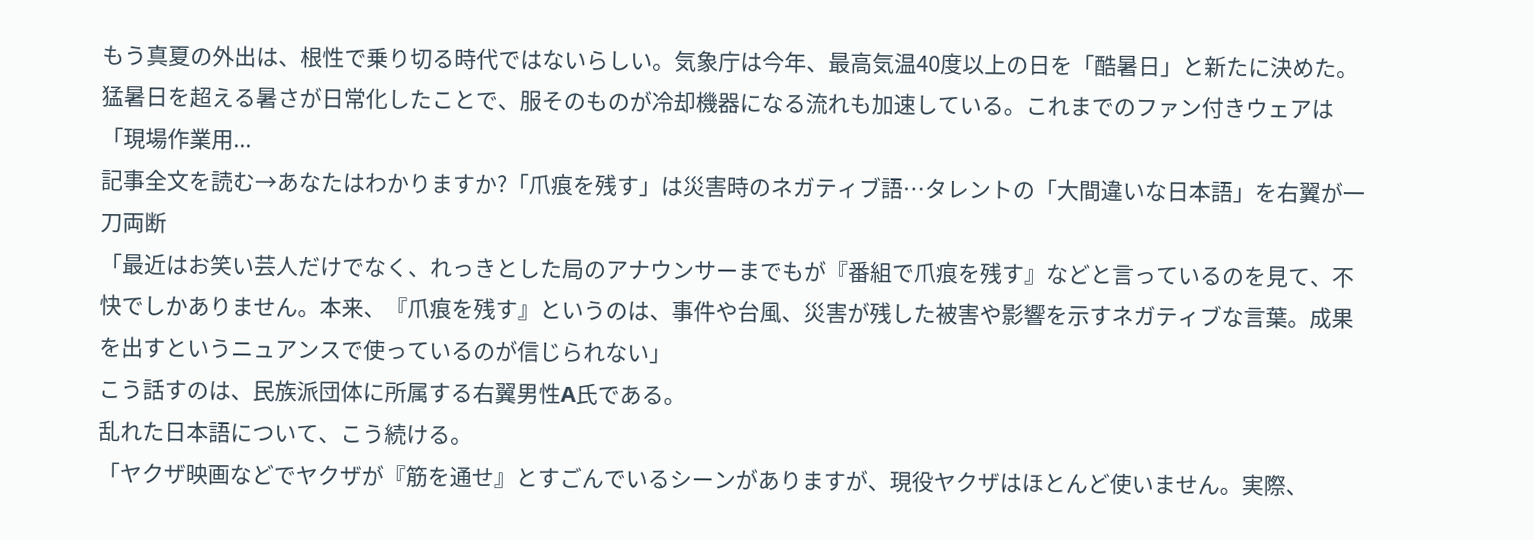もう真夏の外出は、根性で乗り切る時代ではないらしい。気象庁は今年、最高気温40度以上の日を「酷暑日」と新たに決めた。猛暑日を超える暑さが日常化したことで、服そのものが冷却機器になる流れも加速している。これまでのファン付きウェアは「現場作業用...
記事全文を読む→あなたはわかりますか?「爪痕を残す」は災害時のネガティブ語…タレントの「大間違いな日本語」を右翼が一刀両断
「最近はお笑い芸人だけでなく、れっきとした局のアナウンサーまでもが『番組で爪痕を残す』などと言っているのを見て、不快でしかありません。本来、『爪痕を残す』というのは、事件や台風、災害が残した被害や影響を示すネガティブな言葉。成果を出すというニュアンスで使っているのが信じられない」
こう話すのは、民族派団体に所属する右翼男性A氏である。
乱れた日本語について、こう続ける。
「ヤクザ映画などでヤクザが『筋を通せ』とすごんでいるシーンがありますが、現役ヤクザはほとんど使いません。実際、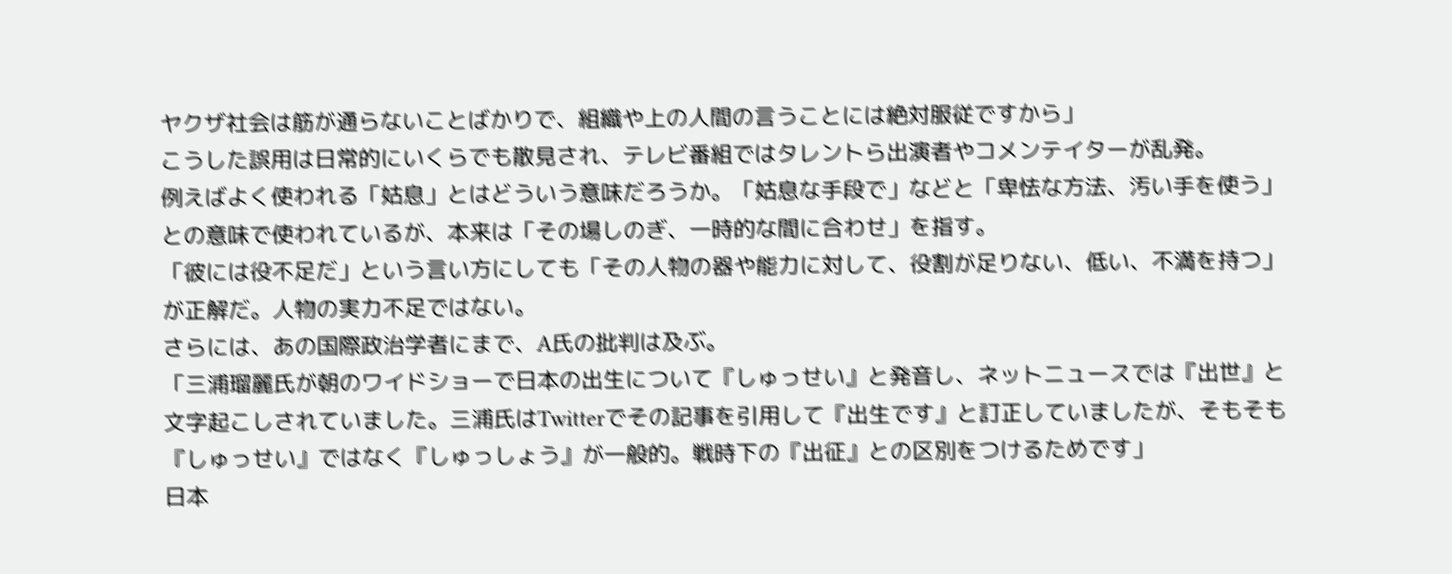ヤクザ社会は筋が通らないことばかりで、組織や上の人間の言うことには絶対服従ですから」
こうした誤用は日常的にいくらでも散見され、テレビ番組ではタレントら出演者やコメンテイターが乱発。
例えばよく使われる「姑息」とはどういう意味だろうか。「姑息な手段で」などと「卑怯な方法、汚い手を使う」との意味で使われているが、本来は「その場しのぎ、一時的な間に合わせ」を指す。
「彼には役不足だ」という言い方にしても「その人物の器や能力に対して、役割が足りない、低い、不満を持つ」が正解だ。人物の実力不足ではない。
さらには、あの国際政治学者にまで、A氏の批判は及ぶ。
「三浦瑠麗氏が朝のワイドショーで日本の出生について『しゅっせい』と発音し、ネットニュースでは『出世』と文字起こしされていました。三浦氏はTwitterでその記事を引用して『出生です』と訂正していましたが、そもそも『しゅっせい』ではなく『しゅっしょう』が一般的。戦時下の『出征』との区別をつけるためです」
日本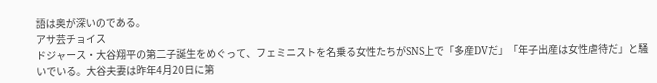語は奥が深いのである。
アサ芸チョイス
ドジャース・大谷翔平の第二子誕生をめぐって、フェミニストを名乗る女性たちがSNS上で「多産DVだ」「年子出産は女性虐待だ」と騒いでいる。大谷夫妻は昨年4月20日に第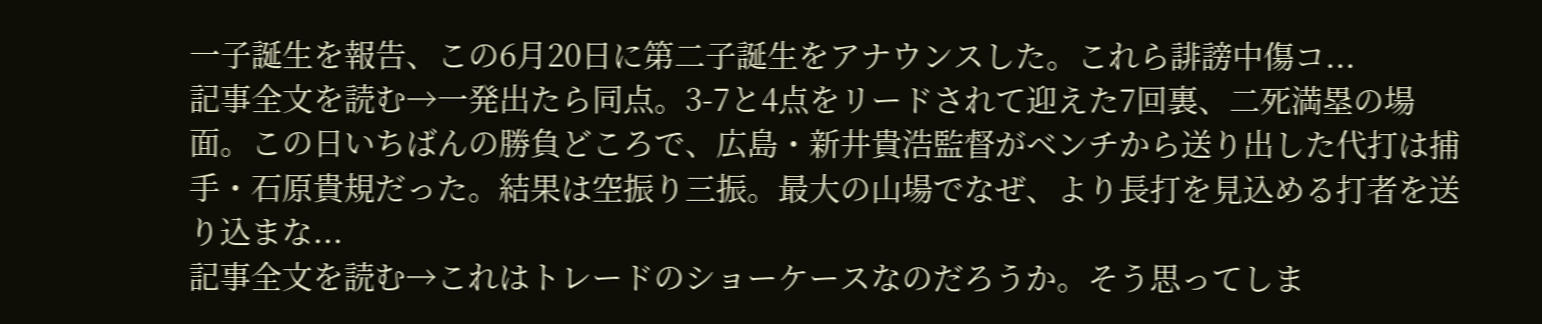一子誕生を報告、この6月20日に第二子誕生をアナウンスした。これら誹謗中傷コ...
記事全文を読む→一発出たら同点。3-7と4点をリードされて迎えた7回裏、二死満塁の場面。この日いちばんの勝負どころで、広島・新井貴浩監督がベンチから送り出した代打は捕手・石原貴規だった。結果は空振り三振。最大の山場でなぜ、より長打を見込める打者を送り込まな...
記事全文を読む→これはトレードのショーケースなのだろうか。そう思ってしま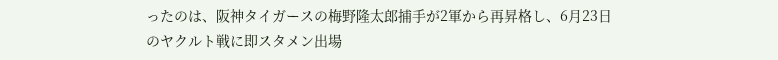ったのは、阪神タイガースの梅野隆太郎捕手が2軍から再昇格し、6月23日のヤクルト戦に即スタメン出場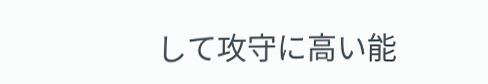して攻守に高い能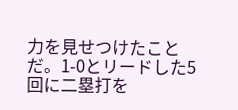力を見せつけたことだ。1-0とリードした5回に二塁打を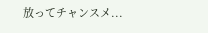放ってチャンスメ...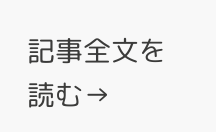記事全文を読む→